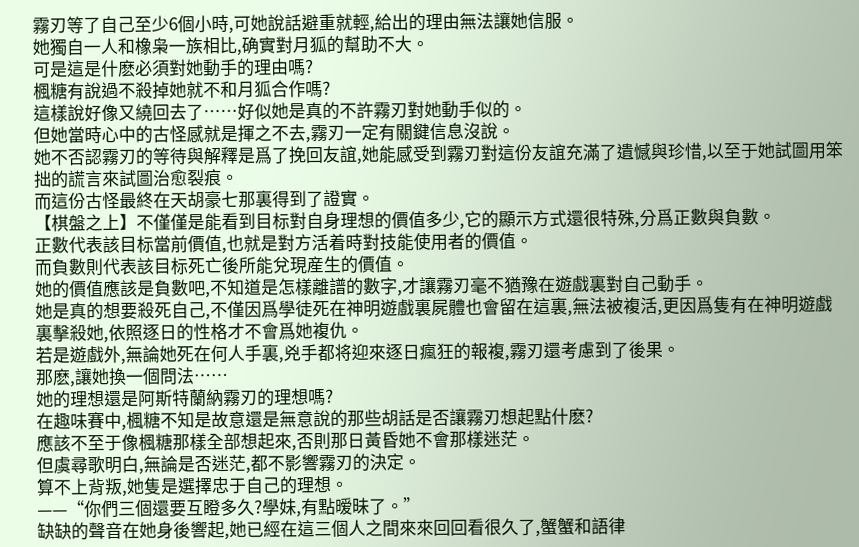霧刃等了自己至少6個小時,可她說話避重就輕,給出的理由無法讓她信服。
她獨自一人和橡枭一族相比,确實對月狐的幫助不大。
可是這是什麽必須對她動手的理由嗎?
楓糖有說過不殺掉她就不和月狐合作嗎?
這樣說好像又繞回去了……好似她是真的不許霧刃對她動手似的。
但她當時心中的古怪感就是揮之不去,霧刃一定有關鍵信息沒說。
她不否認霧刃的等待與解釋是爲了挽回友誼,她能感受到霧刃對這份友誼充滿了遺憾與珍惜,以至于她試圖用笨拙的謊言來試圖治愈裂痕。
而這份古怪最終在天胡豪七那裏得到了證實。
【棋盤之上】不僅僅是能看到目标對自身理想的價值多少,它的顯示方式還很特殊,分爲正數與負數。
正數代表該目标當前價值,也就是對方活着時對技能使用者的價值。
而負數則代表該目标死亡後所能兌現産生的價值。
她的價值應該是負數吧,不知道是怎樣離譜的數字,才讓霧刃毫不猶豫在遊戲裏對自己動手。
她是真的想要殺死自己,不僅因爲學徒死在神明遊戲裏屍體也會留在這裏,無法被複活,更因爲隻有在神明遊戲裏擊殺她,依照逐日的性格才不會爲她複仇。
若是遊戲外,無論她死在何人手裏,兇手都将迎來逐日瘋狂的報複,霧刃還考慮到了後果。
那麽,讓她換一個問法……
她的理想還是阿斯特蘭納霧刃的理想嗎?
在趣味賽中,楓糖不知是故意還是無意說的那些胡話是否讓霧刃想起點什麽?
應該不至于像楓糖那樣全部想起來,否則那日黃昏她不會那樣迷茫。
但虞尋歌明白,無論是否迷茫,都不影響霧刃的決定。
算不上背叛,她隻是選擇忠于自己的理想。
——“你們三個還要互瞪多久?學妹,有點暧昧了。”
缺缺的聲音在她身後響起,她已經在這三個人之間來來回回看很久了,蟹蟹和語律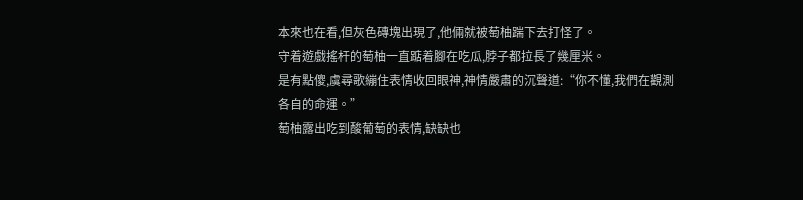本來也在看,但灰色磚塊出現了,他倆就被萄柚踹下去打怪了。
守着遊戲搖杆的萄柚一直踮着腳在吃瓜,脖子都拉長了幾厘米。
是有點傻,虞尋歌繃住表情收回眼神,神情嚴肅的沉聲道:“你不懂,我們在觀測各自的命運。”
萄柚露出吃到酸葡萄的表情,缺缺也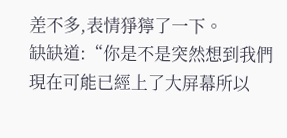差不多,表情猙獰了一下。
缺缺道:“你是不是突然想到我們現在可能已經上了大屏幕所以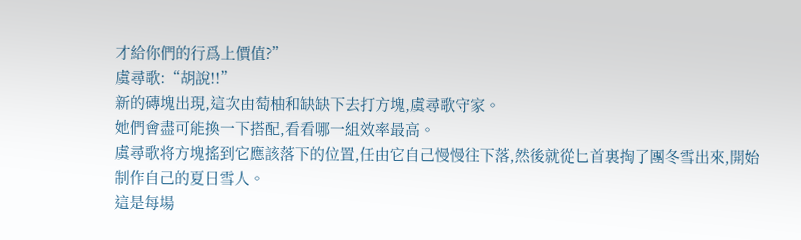才給你們的行爲上價值?”
虞尋歌:“胡說!!”
新的磚塊出現,這次由萄柚和缺缺下去打方塊,虞尋歌守家。
她們會盡可能換一下搭配,看看哪一組效率最高。
虞尋歌将方塊搖到它應該落下的位置,任由它自己慢慢往下落,然後就從匕首裏掏了團冬雪出來,開始制作自己的夏日雪人。
這是每場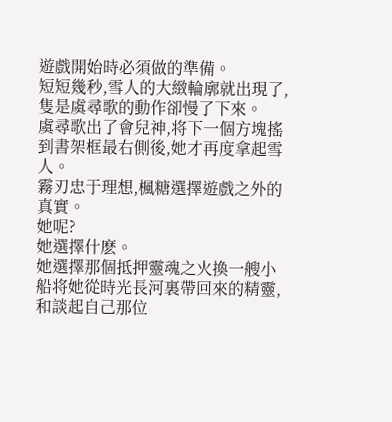遊戲開始時必須做的準備。
短短幾秒,雪人的大緻輪廓就出現了,隻是虞尋歌的動作卻慢了下來。
虞尋歌出了會兒神,将下一個方塊搖到書架框最右側後,她才再度拿起雪人。
霧刃忠于理想,楓糖選擇遊戲之外的真實。
她呢?
她選擇什麽。
她選擇那個抵押靈魂之火換一艘小船将她從時光長河裏帶回來的精靈,和談起自己那位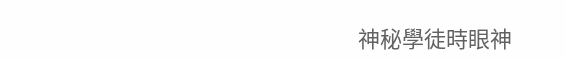神秘學徒時眼神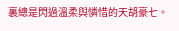裏總是閃過溫柔與憐惜的天胡豪七。